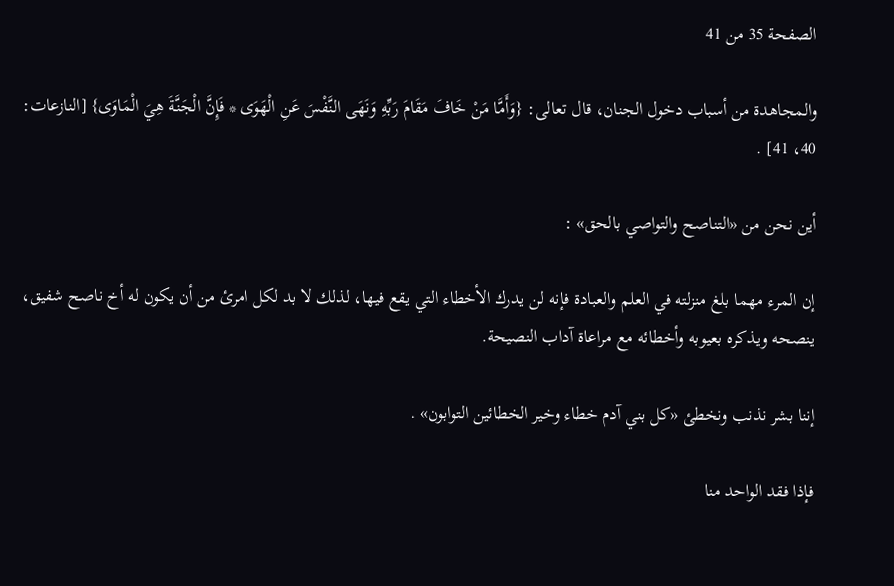الصفحة 35 من 41

والمجاهدة من أسباب دخول الجنان، قال تعالى: {وَأَمَّا مَنْ خَافَ مَقَامَ رَبِّهِ وَنَهَى النَّفْسَ عَنِ الْهَوَى * فَإِنَّ الْجَنَّةَ هِيَ الْمَاوَى} [النازعات: 40، 41] .

أين نحن من «التناصح والتواصي بالحق» :

إن المرء مهما بلغ منزلته في العلم والعبادة فإنه لن يدرك الأخطاء التي يقع فيها، لذلك لا بد لكل امرئ من أن يكون له أخ ناصح شفيق، ينصحه ويذكره بعيوبه وأخطائه مع مراعاة آداب النصيحة.

إننا بشر نذنب ونخطئ «كل بني آدم خطاء وخير الخطائين التوابون» .

فإذا فقد الواحد منا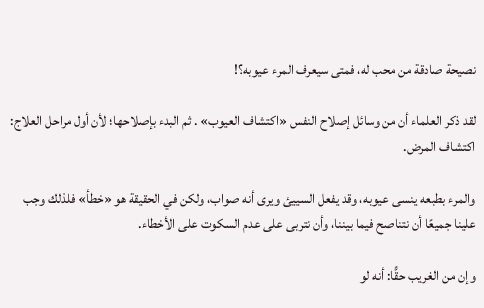نصيحة صادقة من محب له، فمتى سيعرف المرء عيوبه؟!

لقد ذكر العلماء أن من وسائل إصلاح النفس «اكتشاف العيوب» . ثم البدء بإصلاحها؛ لأن أول مراحل العلاج: اكتشاف المرض.

والمرء بطبعه ينسى عيوبه، وقد يفعل السييئ ويرى أنه صواب، ولكن في الحقيقة هو «خطأ» فلذلك وجب علينا جميعًا أن نتناصح فيما بيننا، وأن نتربى على عدم السكوت على الأخطاء.

وإن من الغريب حقًّا: أنه لو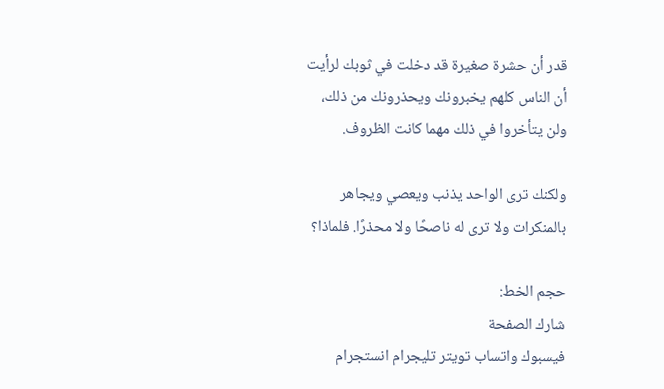قدر أن حشرة صغيرة قد دخلت في ثوبك لرأيت أن الناس كلهم يخبرونك ويحذرونك من ذلك، ولن يتأخروا في ذلك مهما كانت الظروف.

ولكنك ترى الواحد يذنب ويعصي ويجاهر بالمنكرات ولا ترى له ناصحًا ولا محذرًا. فلماذا؟

حجم الخط:
شارك الصفحة
فيسبوك واتساب تويتر تليجرام انستجرام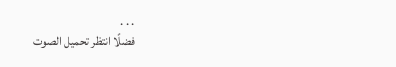. . .
فضلًا انتظر تحميل الصوت